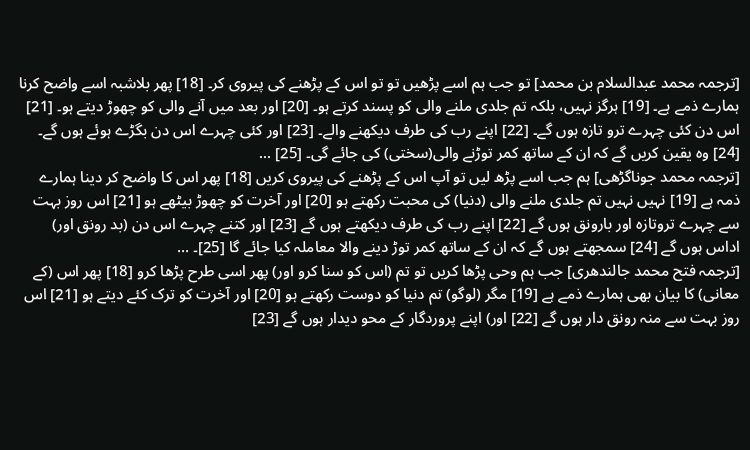[ترجمہ محمد عبدالسلام بن محمد] تو جب ہم اسے پڑھیں تو تو اس کے پڑھنے کی پیروی کر۔ [18] پھر بلاشبہ اسے واضح کرنا ہمارے ذمے ہے۔ [19] ہرگز نہیں، بلکہ تم جلدی ملنے والی کو پسند کرتے ہو۔ [20] اور بعد میں آنے والی کو چھوڑ دیتے ہو۔ [21] اس دن کئی چہرے ترو تازہ ہوں گے۔ [22] اپنے رب کی طرف دیکھنے والے۔ [23] اور کئی چہرے اس دن بگڑے ہوئے ہوں گے۔ [24] وہ یقین کریں گے کہ ان کے ساتھ کمر توڑنے والی(سختی) کی جائے گی۔ [25] ...
[ترجمہ محمد جوناگڑھی] ہم جب اسے پڑھ لیں تو آپ اس کے پڑھنے کی پیروی کریں [18] پھر اس کا واضح کر دینا ہمارے ذمہ ہے [19] نہیں نہیں تم جلدی ملنے والی (دنیا) کی محبت رکھتے ہو [20] اور آخرت کو چھوڑ بیٹھے ہو [21] اس روز بہت سے چہرے تروتازه اور بارونق ہوں گے [22] اپنے رب کی طرف دیکھتے ہوں گے [23] اور کتنے چہرے اس دن (بد رونق اور) اداس ہوں گے [24] سمجھتے ہوں گے کہ ان کے ساتھ کمر توڑ دینے والا معاملہ کیا جائے گا [25]۔ ...
[ترجمہ فتح محمد جالندھری] جب ہم وحی پڑھا کریں تو تم (اس کو سنا کرو اور) پھر اسی طرح پڑھا کرو [18] پھر اس (کے معانی) کا بیان بھی ہمارے ذمے ہے [19] مگر (لوگو) تم دنیا کو دوست رکھتے ہو [20] اور آخرت کو ترک کئے دیتے ہو [21] اس روز بہت سے منہ رونق دار ہوں گے [22] اور) اپنے پروردگار کے محو دیدار ہوں گے [23]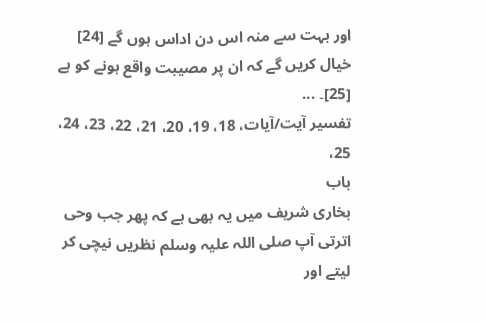اور بہت سے منہ اس دن اداس ہوں گے [24] خیال کریں گے کہ ان پر مصیبت واقع ہونے کو ہے [25]۔ ...
تفسیر آیت/آیات، 18، 19، 20، 21، 22، 23، 24، 25،
باب
بخاری شریف میں یہ بھی ہے کہ پھر جب وحی اترتی آپ صلی اللہ علیہ وسلم نظریں نیچی کر لیتے اور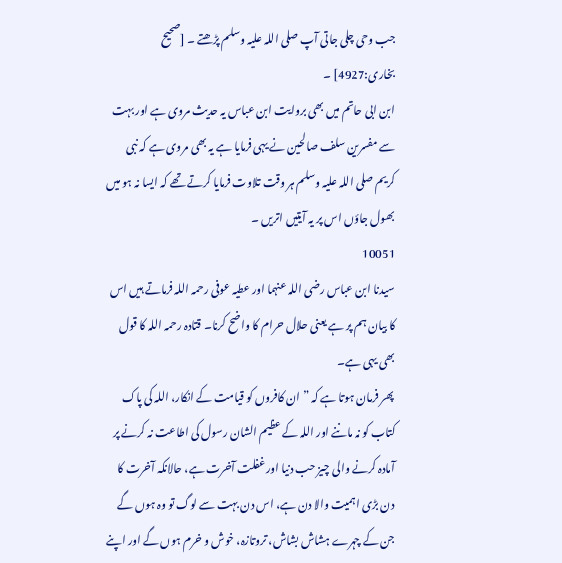جب وحی چلی جاتی آپ صلی اللہ علیہ وسلم پڑھتے ۔ [صحیح بخاری:4927] ۔
ابن ابی حاتم میں بھی بروایت ابن عباس یہ حدیث مروی ہے اور بہت سے مفسرین سلف صالحین نے یہی فرمایا ہے یہ بھی مروی ہے کہ نبی کریم صلی اللہ علیہ وسلم ہر وقت تلاوت فرمایا کرتے تھے کہ ایسا نہ ہو میں بھول جاؤں اس پر یہ آیتیں اتریں ۔
10051
سیدنا ابن عباس رضی اللہ عنہما اور عطیہ عوفی رحمہ اللہ فرماتے ہیں اس کا بیان ہم پر ہے یعنی حلال حرام کا واضح کرنا۔ قتادہ رحمہ اللہ کا قول بھی یہی ہے۔
پھر فرمان ہوتا ہے کہ ” ان کافروں کو قیامت کے انکار، اللہ کی پاک کتاب کو نہ ماننے اور اللہ کے عظیم الشان رسول کی اطاعت نہ کرنے پر آمادہ کرنے والی چیز حب دنیا اور غفلت آخرت ہے، حالانکہ آخرت کا دن بڑی اہمیت والا دن ہے، اس دن بہت سے لوگ تو وہ ہوں گے جن کے چہرے ہشاش بشاش، تروتازہ، خوش و خرم ہوں گے اور اپنے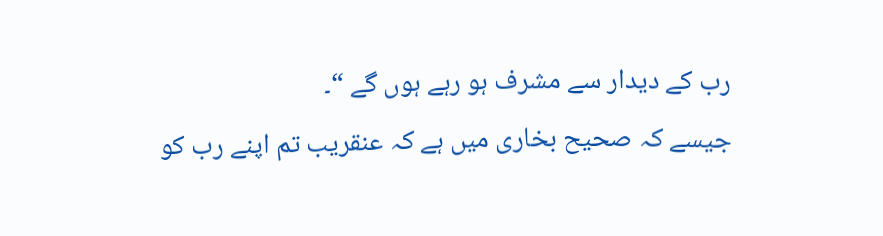رب کے دیدار سے مشرف ہو رہے ہوں گے “۔
جیسے کہ صحیح بخاری میں ہے کہ عنقریب تم اپنے رب کو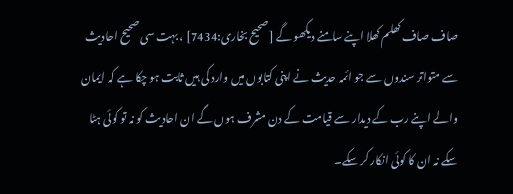صاف صاف کھلم کھلا اپنے سامنے دیکھو گے [صحیح بخاری:7434] ، بہت سی صحیح احادیث سے متواتر سندوں سے جو ائمہ حدیث نے اپنی کتابوں میں وارد کی ہیں ثابت ہو چکا ہے کہ ایمان والے اپنے رب کے دیدار سے قیامت کے دن مشرف ہوں گے ان احادیث کو نہ تو کوئی ہٹا سکے نہ ان کا کوئی انکار کر سکے۔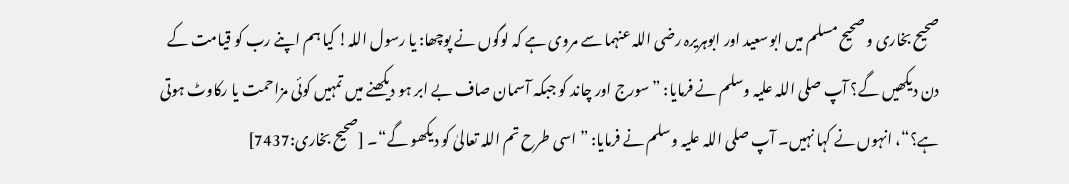صحیح بخاری و صحیح مسلم میں ابوسعید اور ابوہریرہ رضی اللہ عنہما سے مروی ہے کہ لوگوں نے پوچھا: یا رسول اللہ! کیا ہم اپنے رب کو قیامت کے دن دیکھیں گے؟ آپ صلی اللہ علیہ وسلم نے فرمایا: ”سورج اور چاند کو جبکہ آسمان صاف بے ابر ہو دیکھنے میں تمہیں کوئی مزاحمت یا رکاوٹ ہوتی ہے؟“، انہوں نے کہا نہیں۔ آپ صلی اللہ علیہ وسلم نے فرمایا: ”اسی طرح تم اللہ تعالیٰ کو دیکھو گے“۔ [صحیح بخاری:7437]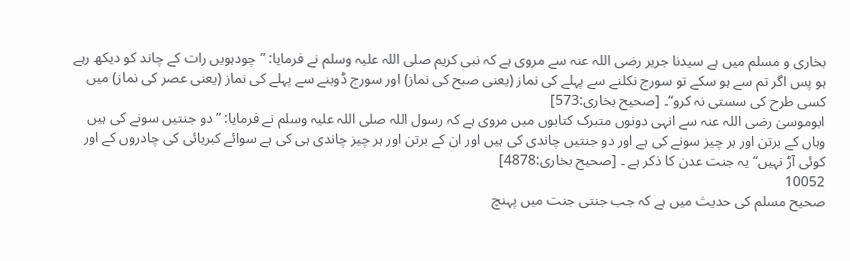بخاری و مسلم میں ہے سیدنا جریر رضی اللہ عنہ سے مروی ہے کہ نبی کریم صلی اللہ علیہ وسلم نے فرمایا: ”چودہویں رات کے چاند کو دیکھ رہے ہو پس اگر تم سے ہو سکے تو سورج نکلنے سے پہلے کی نماز (یعنی صبح کی نماز) اور سورج ڈوبنے سے پہلے کی نماز (یعنی عصر کی نماز) میں کسی طرح کی سستی نہ کرو“۔ [صحیح بخاری:573]
ابوموسیٰ رضی اللہ عنہ سے انہی دونوں متبرک کتابوں میں مروی ہے کہ رسول اللہ صلی اللہ علیہ وسلم نے فرمایا: ”دو جنتیں سونے کی ہیں وہاں کے برتن اور ہر چیز سونے کی ہے اور دو جنتیں چاندی کی ہیں اور ان کے برتن اور ہر چیز چاندی ہی کی ہے سوائے کبریائی کی چادروں کے اور کوئی آڑ نہیں“ یہ جنت عدن کا ذکر ہے ۔ [صحیح بخاری:4878]
10052
صحیح مسلم کی حدیث میں ہے کہ جب جنتی جنت میں پہنچ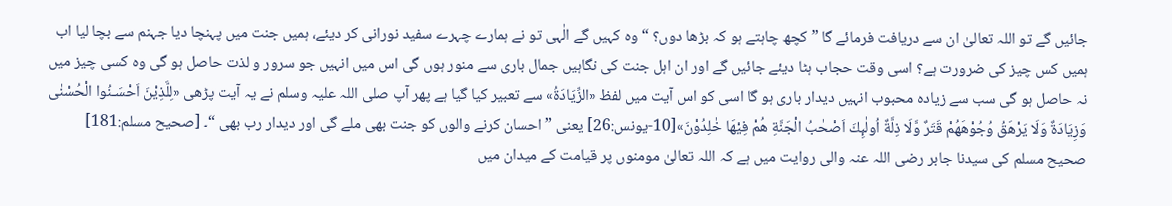جائیں گے تو اللہ تعالیٰ ان سے دریافت فرمائے گا ” کچھ چاہتے ہو کہ بڑھا دوں؟ “ وہ کہیں گے الٰہی تو نے ہمارے چہرے سفید نورانی کر دیئے، ہمیں جنت میں پہنچا دیا جہنم سے بچا لیا اب ہمیں کس چیز کی ضرورت ہے؟ اسی وقت حجاب ہٹا دیئے جائیں گے اور ان اہل جنت کی نگاہیں جمال باری سے منور ہوں گی اس میں انہیں جو سرور و لذت حاصل ہو گی وہ کسی چیز میں نہ حاصل ہو گی سب سے زیادہ محبوب انہیں دیدار باری ہو گا اسی کو اس آیت میں لفظ «الزِّيَادَةُ» سے تعبیر کیا گیا ہے پھر آپ صلی اللہ علیہ وسلم نے یہ آیت پڑھی «لِلَّذِيْنَ اَحْسَـنُوا الْحُسْنٰى وَزِيَادَةٌ وَلَا يَرْهَقُ وُجُوْهَھُمْ قَتَرٌ وَّلَا ذِلَّةٌ اُولٰىِٕكَ اَصْحٰبُ الْجَنَّةِ ھُمْ فِيْهَا خٰلِدُوْنَ»[10-یونس:26] یعنی ” احسان کرنے والوں کو جنت بھی ملے گی اور دیدار رب بھی “۔ [صحیح مسلم:181]
صحیح مسلم کی سیدنا جابر رضی اللہ عنہ والی روایت میں ہے کہ اللہ تعالیٰ مومنوں پر قیامت کے میدان میں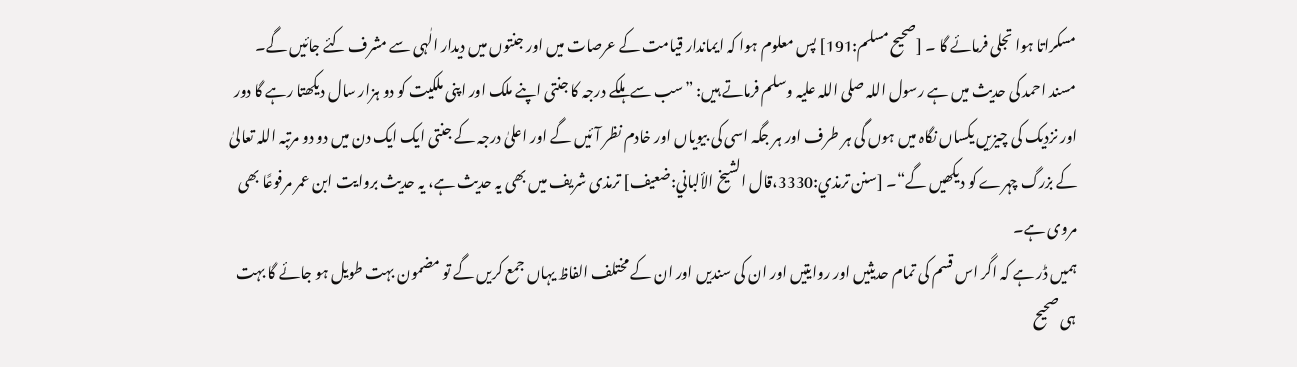مسکراتا ہوا تجلی فرمائے گا ۔ [صحیح مسلم:191] پس معلوم ہوا کہ ایماندار قیامت کے عرصات میں اور جنتوں میں دیدار الٰہی سے مشرف کئے جائیں گے۔
مسند احمد کی حدیث میں ہے رسول اللہ صلی اللہ علیہ وسلم فرماتے ہیں: ”سب سے ہلکے درجہ کا جنتی اپنے ملک اور اپنی ملکیت کو دو ہزار سال دیکھتا رہے گا دور اور نزدیک کی چیزیں یکساں نگاہ میں ہوں گی ہر طرف اور ہر جگہ اسی کی بیویاں اور خادم نظر آئیں گے اور اعلیٰ درجہ کے جنتی ایک ایک دن میں دو دو مرتبہ اللہ تعالیٰ کے بزرگ چہرے کو دیکھیں گے“۔ [سنن ترمذي:3330،قال الشيخ الألباني:ضعیف] ترمذی شریف میں بھی یہ حدیث ہے، یہ حدیث بروایت ابن عمر مرفوعًا بھی مروی ہے۔
ہمیں ڈر ہے کہ اگر اس قسم کی تمام حدیثیں اور روایتیں اور ان کی سندیں اور ان کے مختلف الفاظ یہاں جمع کریں گے تو مضمون بہت طویل ہو جائے گا بہت ہی صحیح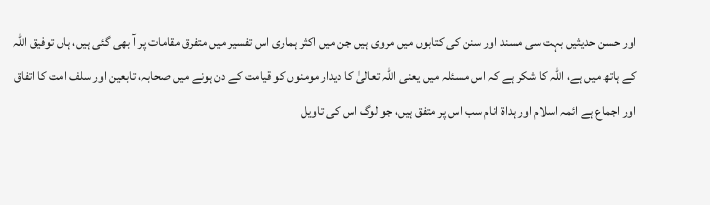اور حسن حدیثیں بہت سی مسند اور سنن کی کتابوں میں مروی ہیں جن میں اکثر ہماری اس تفسیر میں متفرق مقامات پر آ بھی گئی ہیں، ہاں توفیق اللہ کے ہاتھ میں ہے، اللہ کا شکر ہے کہ اس مسئلہ میں یعنی اللہ تعالیٰ کا دیدار مومنوں کو قیامت کے دن ہونے میں صحابہ، تابعین اور سلف امت کا اتفاق اور اجماع ہے ائمہ اسلام اور ہداۃ انام سب اس پر متفق ہیں، جو لوگ اس کی تاویل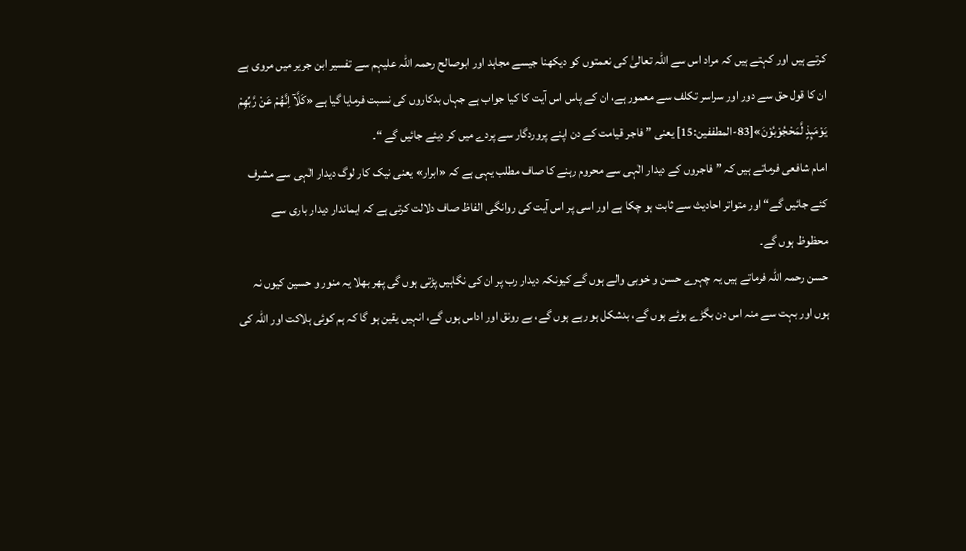کرتے ہیں اور کہتے ہیں کہ مراد اس سے اللہ تعالیٰ کی نعمتوں کو دیکھنا جیسے مجاہد اور ابوصالح رحمہ اللہ علیہم سے تفسیر ابن جریر میں مروی ہے ان کا قول حق سے دور اور سراسر تکلف سے معمور ہے، ان کے پاس اس آیت کا کیا جواب ہے جہاں بدکاروں کی نسبت فرمایا گیا ہے «كَلَّآ اِنَّهُمْ عَنْ رَّبِّهِمْ يَوْمَىِٕذٍ لَّمَحْجُوْبُوْنَ»[83-المطففين:15] یعنی ” فاجر قیامت کے دن اپنے پروردگار سے پردے میں کر دیئے جائیں گے “۔
امام شافعی فرماتے ہیں کہ ”فاجروں کے دیدار الٰہی سے محروم رہنے کا صاف مطلب یہی ہے کہ «ابرار» یعنی نیک کار لوگ دیدار الٰہی سے مشرف کئے جائیں گے“ اور متواتر احادیث سے ثابت ہو چکا ہے اور اسی پر اس آیت کی روانگی الفاظ صاف دلالت کرتی ہے کہ ایماندار دیدار باری سے محظوظ ہوں گے۔
حسن رحمہ اللہ فرماتے ہیں یہ چہرے حسن و خوبی والے ہوں گے کیونکہ دیدار رب پر ان کی نگاہیں پڑتی ہوں گی پھر بھلا یہ منور و حسین کیوں نہ ہوں اور بہت سے منہ اس دن بگڑے ہوئے ہوں گے، بدشکل ہو رہے ہوں گے، بے رونق اور اداس ہوں گے، انہیں یقین ہو گا کہ ہم کوئی ہلاکت اور اللہ کی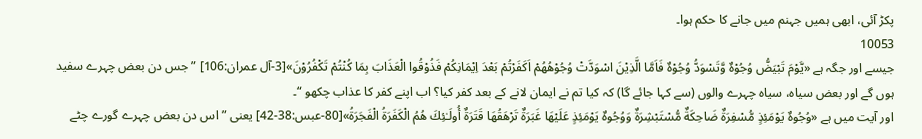پکڑ آئی، ابھی ہمیں جہنم میں جانے کا حکم ہوا۔
10053
جیسے اور جگہ ہے «يَّوْمَ تَبْيَضُّ وُجُوْهٌ وَّتَسْوَدُّ وُجُوْهٌ فَاَمَّا الَّذِيْنَ اسْوَدَّتْ وُجُوْھُھُمْ اَكَفَرْتُمْ بَعْدَ اِيْمَانِكُمْ فَذُوْقُوا الْعَذَابَ بِمَا كُنْتُمْ تَكْفُرُوْنَ»[3-آل عمران:106] ” جس دن بعض چہرے سفید ہوں گے اور بعض سیاه، سیاه چہرے والوں (سے کہا جائے گا) کہ کیا تم نے ایمان لانے کے بعد کفر کیا؟ اب اپنے کفر کا عذاب چکھو “۔
اور آیت میں ہے «وُجُوهٌ يَوْمَئِذٍ مُّسْفِرَةٌ ضَاحِكَةٌ مُّسْتَبْشِرَةٌ وَوُجُوهٌ يَوْمَئِذٍ عَلَيْهَا غَبَرَةٌ تَرْهَقُهَا قَتَرَةٌ أُولَـٰئِكَ هُمُ الْكَفَرَةُ الْفَجَرَةُ»[80-عبس:38-42] یعنی ” اس دن بعض چہرے گورے چٹے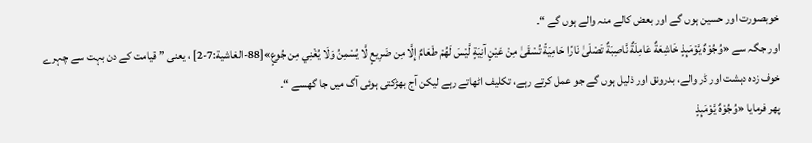خوبصورت اور حسین ہوں گے اور بعض کالے منہ والے ہوں گے “۔
اور جگہ سے «وُجُوْهٌ يَّوْمَىِٕذٍ خَاشِعَةٌ عَامِلَةٌ نَّاصِبَةٌ تَصْلَىٰ نَارًا حَامِيَةً تُسْقَىٰ مِنْ عَيْنٍ آنِيَةٍ لَّيْسَ لَهُمْ طَعَامٌ إِلَّا مِن ضَرِيعٍ لَّا يُسْمِنُ وَلَا يُغْنِي مِن جُوعٍ»[88-الغاشية:7-2] ، یعنی ” قیامت کے دن بہت سے چہرے خوف زدہ دہشت اور ڈر والے، بدرونق اور ذلیل ہوں گے جو عمل کرتے رہے، تکلیف اٹھاتے رہے لیکن آج بھڑکتی ہوئی آگ میں جا گھسے “۔
پھر فرمایا «وُجُوْهٌ يَّوْمَىِٕذٍ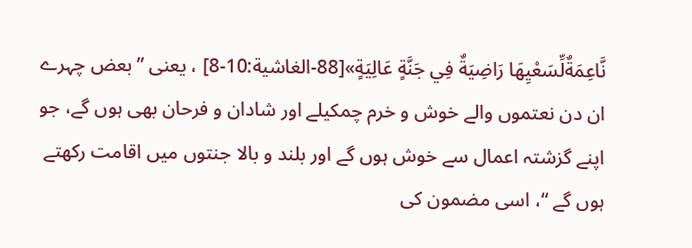نَّاعِمَةٌلِّسَعْيِهَا رَاضِيَةٌ فِي جَنَّةٍ عَالِيَةٍ»[88-الغاشية:10-8] ، یعنی ” بعض چہرے ان دن نعتموں والے خوش و خرم چمکیلے اور شادان و فرحان بھی ہوں گے، جو اپنے گزشتہ اعمال سے خوش ہوں گے اور بلند و بالا جنتوں میں اقامت رکھتے ہوں گے “، اسی مضمون کی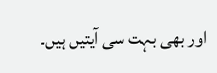اور بھی بہت سی آیتیں ہیں۔